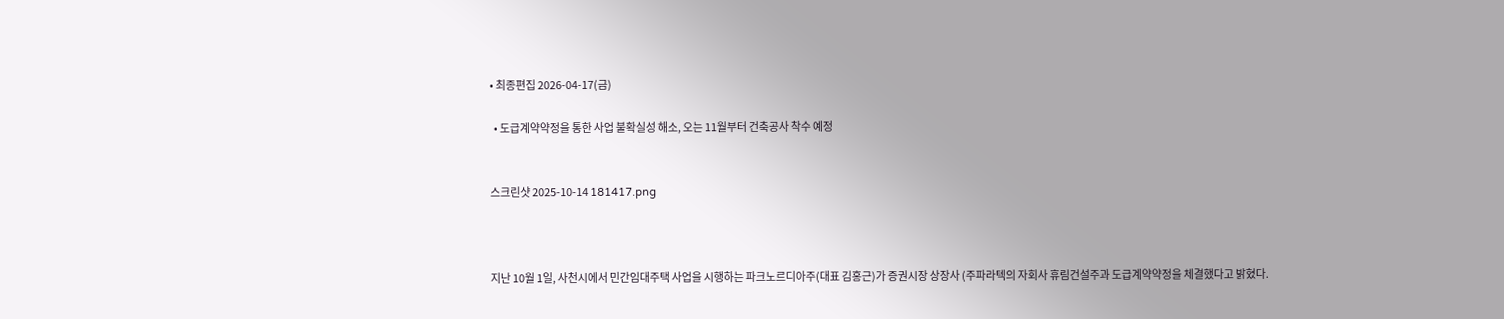• 최종편집 2026-04-17(금)

  • 도급계약약정을 통한 사업 불확실성 해소, 오는 11월부터 건축공사 착수 예정


스크린샷 2025-10-14 181417.png



지난 10월 1일, 사천시에서 민간임대주택 사업을 시행하는 파크노르디아주(대표 김홍근)가 증권시장 상장사 (주파라텍의 자회사 휴림건설주과 도급계약약정을 체결했다고 밝혔다.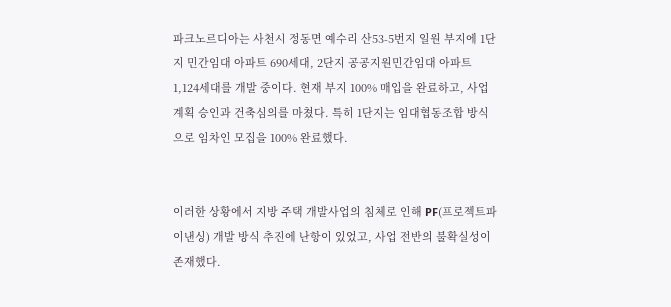파크노르디아는 사천시 정동면 예수리 산53-5번지 일원 부지에 1단지 민간임대 아파트 690세대, 2단지 공공지원민간임대 아파트 1,124세대를 개발 중이다. 현재 부지 100% 매입을 완료하고, 사업계획 승인과 건축심의를 마쳤다. 특히 1단지는 임대협동조합 방식으로 임차인 모집을 100% 완료했다.


이러한 상황에서 지방 주택 개발사업의 침체로 인해 PF(프로젝트파이낸싱) 개발 방식 추진에 난항이 있었고, 사업 전반의 불확실성이 존재했다.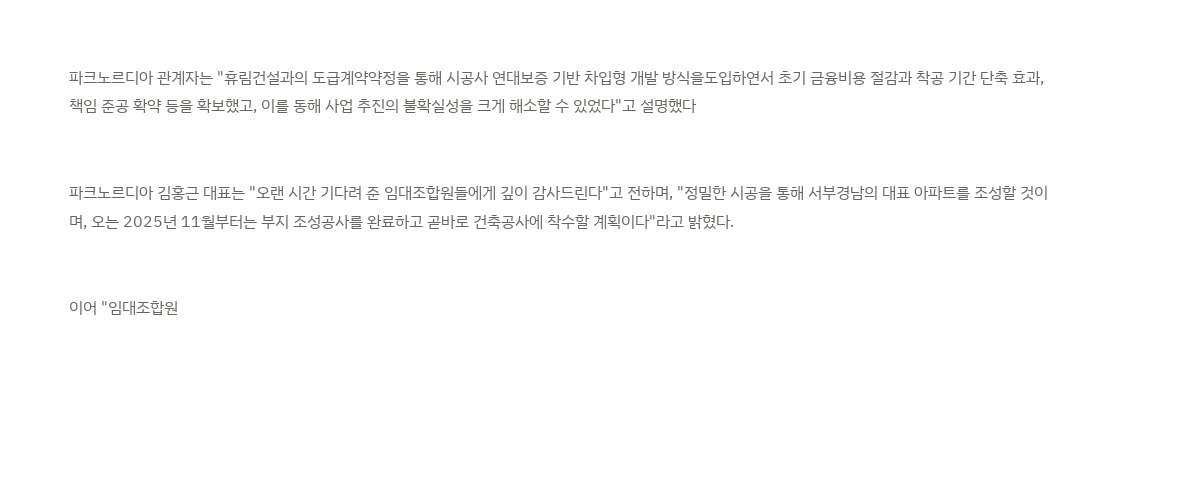파크노르디아 관계자는 "휴림건설과의 도급계약약정을 통해 시공사 연대보증 기반 차입형 개발 방식을도입하연서 초기 금융비용 절감과 착공 기간 단축 효과, 책임 준공 확약 등을 확보했고, 이를 동해 사업 추진의 불확실성을 크게 해소할 수 있었다"고 설명했다


파크노르디아 김홍근 대표는 "오랜 시간 기다려 준 임대조합원들에게 깊이 감사드린다"고 전하며, "정밀한 시공을 통해 서부경남의 대표 아파트를 조성할 것이며, 오는 2025년 11월부터는 부지 조성공사를 완료하고 곧바로 건축공사에 착수할 계획이다"라고 밝혔다.


이어 "임대조합원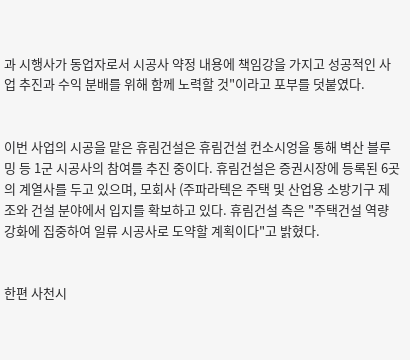과 시행사가 동업자로서 시공사 약정 내용에 책임강을 가지고 성공적인 사업 추진과 수익 분배를 위해 함께 노력할 것"이라고 포부를 덧붙였다.


이번 사업의 시공을 맡은 휴림건설은 휴림건설 컨소시엉을 통해 벽산 블루밍 등 1군 시공사의 참여를 추진 중이다. 휴림건설은 증권시장에 등록된 6곳의 계열사를 두고 있으며, 모회사 (주파라텍은 주택 및 산업용 소방기구 제조와 건설 분야에서 입지를 확보하고 있다. 휴림건설 측은 "주택건설 역량 강화에 집중하여 일류 시공사로 도약할 계획이다"고 밝혔다.


한편 사천시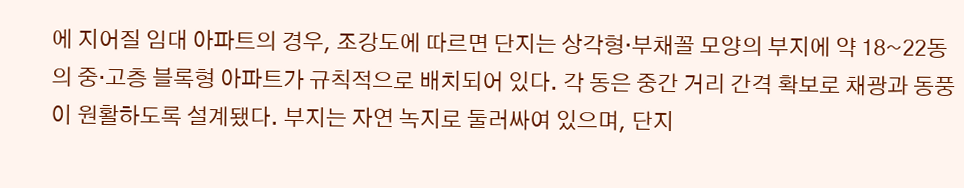에 지어질 임대 아파트의 경우, 조강도에 따르면 단지는 상각형·부채꼴 모양의 부지에 약 18~22동의 중·고층 블록형 아파트가 규칙적으로 배치되어 있다. 각 동은 중간 거리 간격 확보로 채광과 동풍이 원활하도록 설계됐다. 부지는 자연 녹지로 둘러싸여 있으며, 단지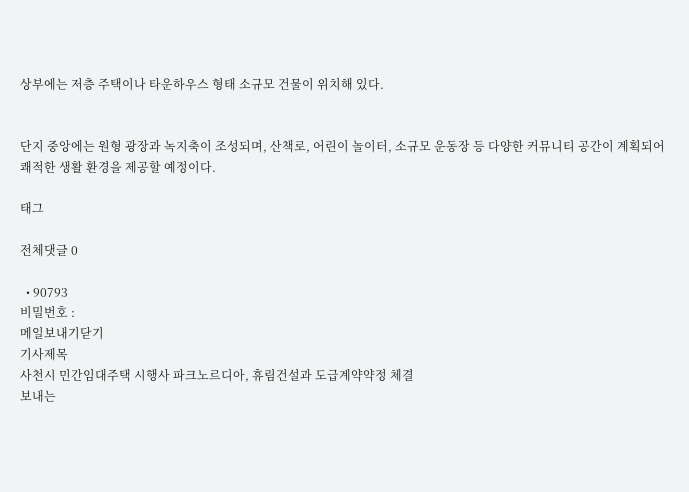상부에는 저층 주택이나 타운하우스 형태 소규모 건물이 위치해 있다.


단지 중앙에는 원형 광장과 녹지축이 조성되며, 산책로, 어린이 놀이터, 소규모 운동장 등 다양한 커뮤니티 공간이 계획되어 쾌적한 생활 환경을 제공할 예정이다.

태그

전체댓글 0

  • 90793
비밀번호 :
메일보내기닫기
기사제목
사천시 민간임대주택 시행사 파크노르디아, 휴림건설과 도급계약약정 체결
보내는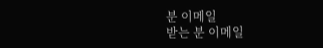분 이메일
받는 분 이메일